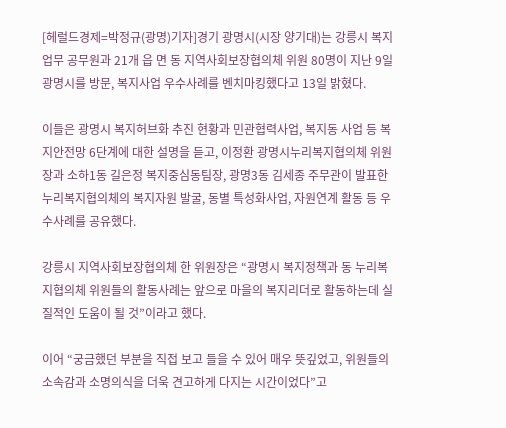[헤럴드경제=박정규(광명)기자]경기 광명시(시장 양기대)는 강릉시 복지 업무 공무원과 21개 읍 면 동 지역사회보장협의체 위원 80명이 지난 9일 광명시를 방문, 복지사업 우수사례를 벤치마킹했다고 13일 밝혔다.

이들은 광명시 복지허브화 추진 현황과 민관협력사업, 복지동 사업 등 복지안전망 6단계에 대한 설명을 듣고, 이정환 광명시누리복지협의체 위원장과 소하1동 길은정 복지중심동팀장, 광명3동 김세종 주무관이 발표한 누리복지협의체의 복지자원 발굴, 동별 특성화사업, 자원연계 활동 등 우수사례를 공유했다.

강릉시 지역사회보장협의체 한 위원장은 “광명시 복지정책과 동 누리복지협의체 위원들의 활동사례는 앞으로 마을의 복지리더로 활동하는데 실질적인 도움이 될 것”이라고 했다.

이어 “궁금했던 부분을 직접 보고 들을 수 있어 매우 뜻깊었고, 위원들의 소속감과 소명의식을 더욱 견고하게 다지는 시간이었다”고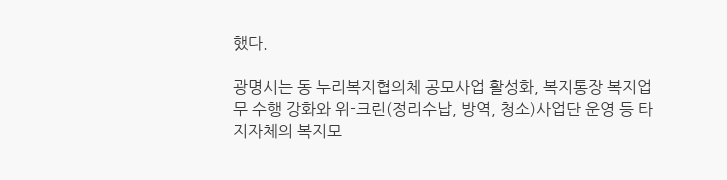했다.

광명시는 동 누리복지협의체 공모사업 활성화, 복지통장 복지업무 수행 강화와 위-크린(정리수납, 방역, 청소)사업단 운영 등 타 지자체의 복지모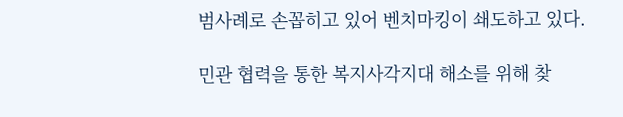범사례로 손꼽히고 있어 벤치마킹이 쇄도하고 있다.

민관 협력을 통한 복지사각지대 해소를 위해 찾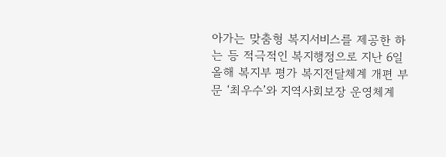아가는 맞춤형 복지서비스를 제공한 하는 등 적극적인 복지행정으로 지난 6일 올해 복지부 평가 복지전달체계 개편 부문 ‘최우수’와 지역사회보장 운영체계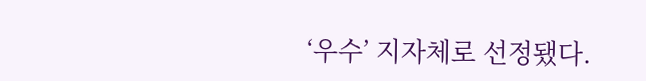‘우수’ 지자체로 선정됐다.